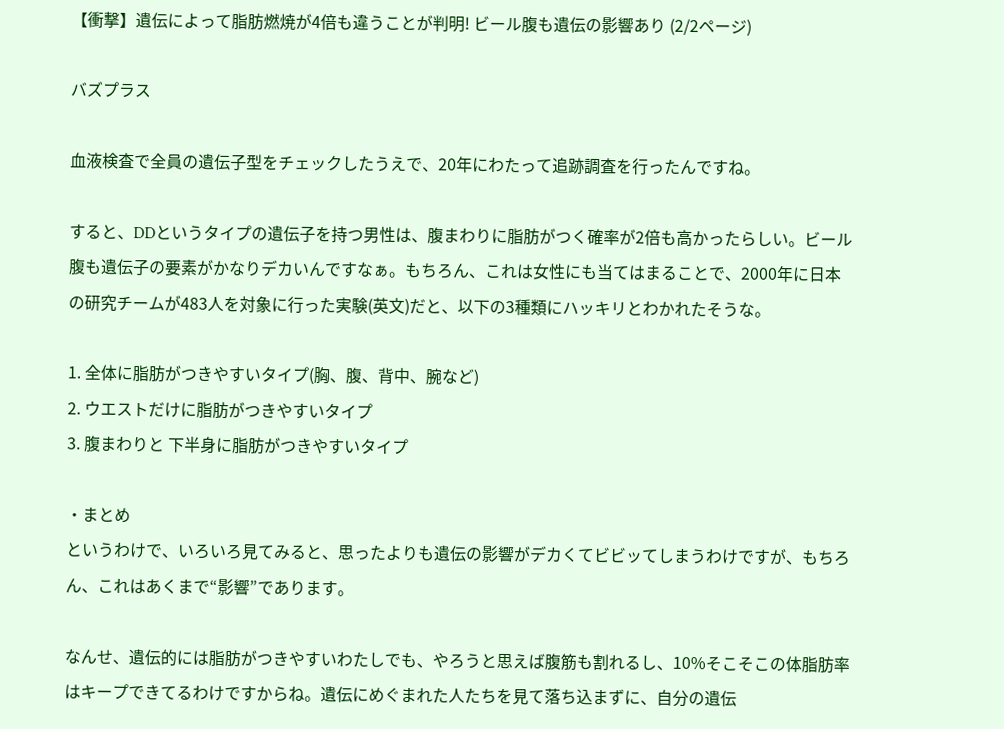【衝撃】遺伝によって脂肪燃焼が4倍も違うことが判明! ビール腹も遺伝の影響あり (2/2ページ)

バズプラス

血液検査で全員の遺伝子型をチェックしたうえで、20年にわたって追跡調査を行ったんですね。

すると、DDというタイプの遺伝子を持つ男性は、腹まわりに脂肪がつく確率が2倍も高かったらしい。ビール腹も遺伝子の要素がかなりデカいんですなぁ。もちろん、これは女性にも当てはまることで、2000年に日本の研究チームが483人を対象に行った実験(英文)だと、以下の3種類にハッキリとわかれたそうな。

1. 全体に脂肪がつきやすいタイプ(胸、腹、背中、腕など)
2. ウエストだけに脂肪がつきやすいタイプ
3. 腹まわりと 下半身に脂肪がつきやすいタイプ

・まとめ
というわけで、いろいろ見てみると、思ったよりも遺伝の影響がデカくてビビッてしまうわけですが、もちろん、これはあくまで“影響”であります。

なんせ、遺伝的には脂肪がつきやすいわたしでも、やろうと思えば腹筋も割れるし、10%そこそこの体脂肪率はキープできてるわけですからね。遺伝にめぐまれた人たちを見て落ち込まずに、自分の遺伝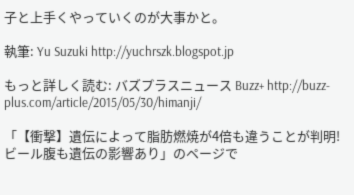子と上手くやっていくのが大事かと。

執筆: Yu Suzuki http://yuchrszk.blogspot.jp

もっと詳しく読む: バズプラスニュース Buzz+ http://buzz-plus.com/article/2015/05/30/himanji/

「【衝撃】遺伝によって脂肪燃焼が4倍も違うことが判明! ビール腹も遺伝の影響あり」のページで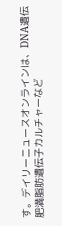す。デイリーニュースオンラインは、DNA遺伝肥満脂肪遺伝子カルチャーなど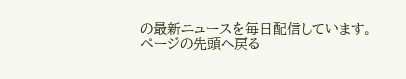の最新ニュースを毎日配信しています。
ページの先頭へ戻る